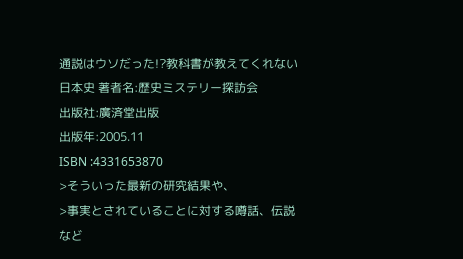通説はウソだった!?教科書が教えてくれない日本史 著者名:歴史ミステリー探訪会
出版社:廣済堂出版
出版年:2005.11
ISBN :4331653870
>そういった最新の研究結果や、
>事実とされていることに対する噂話、伝説など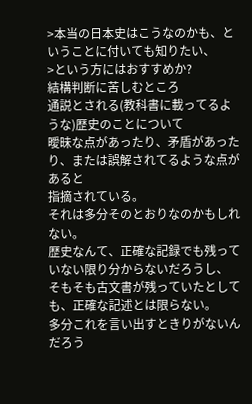>本当の日本史はこうなのかも、ということに付いても知りたい、
>という方にはおすすめか?
結構判断に苦しむところ
通説とされる(教科書に載ってるような)歴史のことについて
曖昧な点があったり、矛盾があったり、または誤解されてるような点があると
指摘されている。
それは多分そのとおりなのかもしれない。
歴史なんて、正確な記録でも残っていない限り分からないだろうし、
そもそも古文書が残っていたとしても、正確な記述とは限らない。
多分これを言い出すときりがないんだろう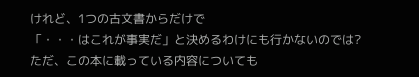けれど、1つの古文書からだけで
「・・・はこれが事実だ」と決めるわけにも行かないのでは?
ただ、この本に載っている内容についても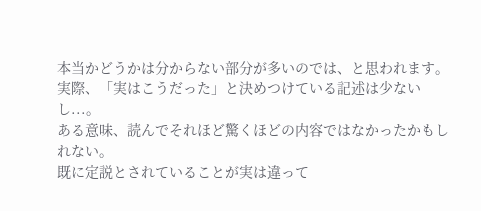本当かどうかは分からない部分が多いのでは、と思われます。
実際、「実はこうだった」と決めつけている記述は少ないし...。
ある意味、読んでそれほど驚くほどの内容ではなかったかもしれない。
既に定説とされていることが実は違って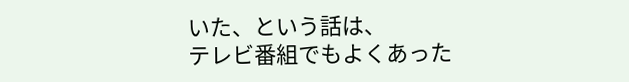いた、という話は、
テレビ番組でもよくあった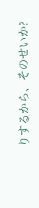りするから、そのせいか?